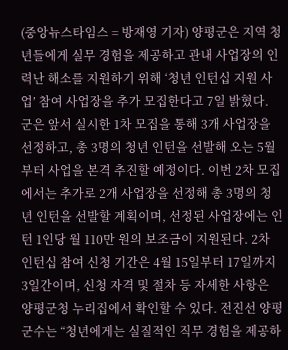(중앙뉴스타임스 = 방재영 기자) 양평군은 지역 청년들에게 실무 경험을 제공하고 관내 사업장의 인력난 해소를 지원하기 위해 ‘청년 인턴십 지원 사업’ 참여 사업장을 추가 모집한다고 7일 밝혔다. 군은 앞서 실시한 1차 모집을 통해 3개 사업장을 선정하고, 총 3명의 청년 인턴을 선발해 오는 5월부터 사업을 본격 추진할 예정이다. 이번 2차 모집에서는 추가로 2개 사업장을 선정해 총 3명의 청년 인턴을 선발할 계획이며, 선정된 사업장에는 인턴 1인당 월 110만 원의 보조금이 지원된다. 2차 인턴십 참여 신청 기간은 4월 15일부터 17일까지 3일간이며, 신청 자격 및 절차 등 자세한 사항은 양평군청 누리집에서 확인할 수 있다. 전진선 양평군수는 “청년에게는 실질적인 직무 경험을 제공하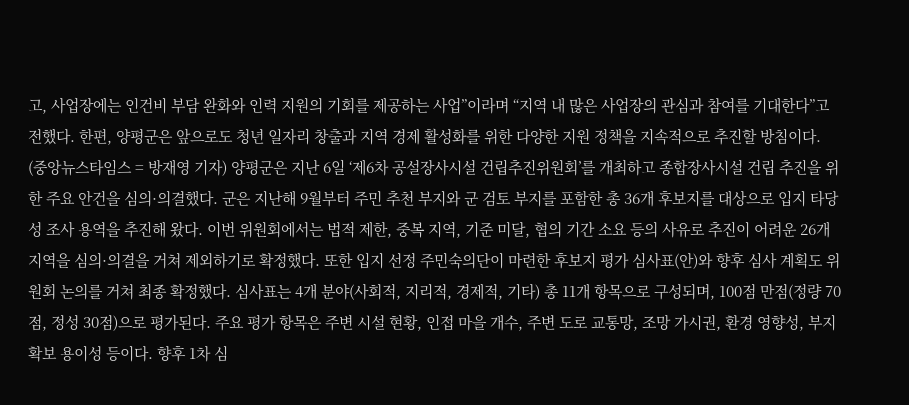고, 사업장에는 인건비 부담 완화와 인력 지원의 기회를 제공하는 사업”이라며 “지역 내 많은 사업장의 관심과 참여를 기대한다”고 전했다. 한편, 양평군은 앞으로도 청년 일자리 창출과 지역 경제 활성화를 위한 다양한 지원 정책을 지속적으로 추진할 방침이다.
(중앙뉴스타임스 = 방재영 기자) 양평군은 지난 6일 ‘제6차 공설장사시설 건립추진위원회’를 개최하고 종합장사시설 건립 추진을 위한 주요 안건을 심의·의결했다. 군은 지난해 9월부터 주민 추천 부지와 군 검토 부지를 포함한 총 36개 후보지를 대상으로 입지 타당성 조사 용역을 추진해 왔다. 이번 위원회에서는 법적 제한, 중복 지역, 기준 미달, 협의 기간 소요 등의 사유로 추진이 어려운 26개 지역을 심의·의결을 거쳐 제외하기로 확정했다. 또한 입지 선정 주민숙의단이 마련한 후보지 평가 심사표(안)와 향후 심사 계획도 위원회 논의를 거쳐 최종 확정했다. 심사표는 4개 분야(사회적, 지리적, 경제적, 기타) 총 11개 항목으로 구성되며, 100점 만점(정량 70점, 정성 30점)으로 평가된다. 주요 평가 항목은 주변 시설 현황, 인접 마을 개수, 주변 도로 교통망, 조망 가시권, 환경 영향성, 부지 확보 용이성 등이다. 향후 1차 심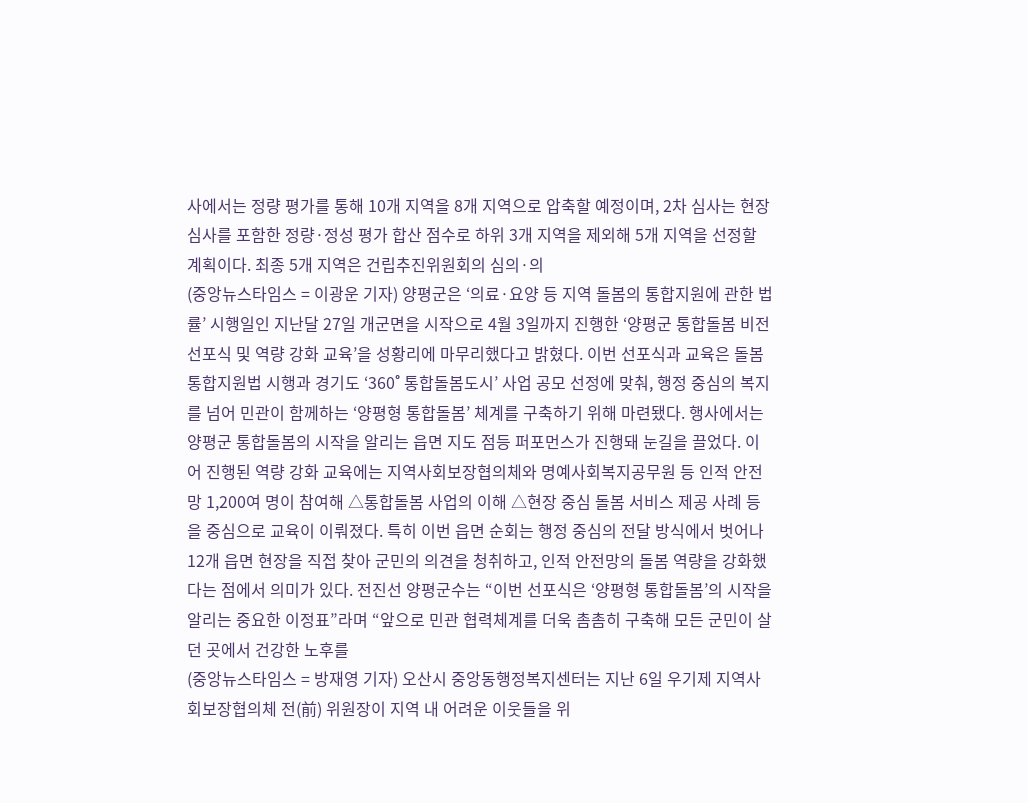사에서는 정량 평가를 통해 10개 지역을 8개 지역으로 압축할 예정이며, 2차 심사는 현장 심사를 포함한 정량·정성 평가 합산 점수로 하위 3개 지역을 제외해 5개 지역을 선정할 계획이다. 최종 5개 지역은 건립추진위원회의 심의·의
(중앙뉴스타임스 = 이광운 기자) 양평군은 ‘의료·요양 등 지역 돌봄의 통합지원에 관한 법률’ 시행일인 지난달 27일 개군면을 시작으로 4월 3일까지 진행한 ‘양평군 통합돌봄 비전 선포식 및 역량 강화 교육’을 성황리에 마무리했다고 밝혔다. 이번 선포식과 교육은 돌봄통합지원법 시행과 경기도 ‘360˚ 통합돌봄도시’ 사업 공모 선정에 맞춰, 행정 중심의 복지를 넘어 민관이 함께하는 ‘양평형 통합돌봄’ 체계를 구축하기 위해 마련됐다. 행사에서는 양평군 통합돌봄의 시작을 알리는 읍면 지도 점등 퍼포먼스가 진행돼 눈길을 끌었다. 이어 진행된 역량 강화 교육에는 지역사회보장협의체와 명예사회복지공무원 등 인적 안전망 1,200여 명이 참여해 △통합돌봄 사업의 이해 △현장 중심 돌봄 서비스 제공 사례 등을 중심으로 교육이 이뤄졌다. 특히 이번 읍면 순회는 행정 중심의 전달 방식에서 벗어나 12개 읍면 현장을 직접 찾아 군민의 의견을 청취하고, 인적 안전망의 돌봄 역량을 강화했다는 점에서 의미가 있다. 전진선 양평군수는 “이번 선포식은 ‘양평형 통합돌봄’의 시작을 알리는 중요한 이정표”라며 “앞으로 민관 협력체계를 더욱 촘촘히 구축해 모든 군민이 살던 곳에서 건강한 노후를
(중앙뉴스타임스 = 방재영 기자) 오산시 중앙동행정복지센터는 지난 6일 우기제 지역사회보장협의체 전(前) 위원장이 지역 내 어려운 이웃들을 위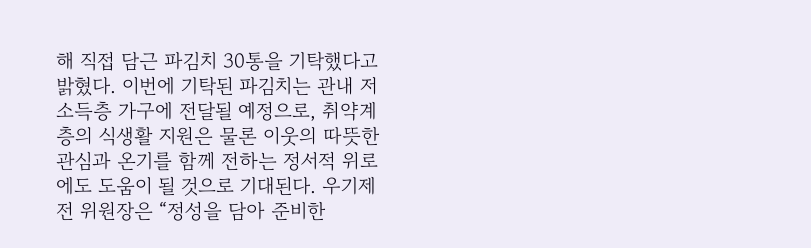해 직접 담근 파김치 30통을 기탁했다고 밝혔다. 이번에 기탁된 파김치는 관내 저소득층 가구에 전달될 예정으로, 취약계층의 식생활 지원은 물론 이웃의 따뜻한 관심과 온기를 함께 전하는 정서적 위로에도 도움이 될 것으로 기대된다. 우기제 전 위원장은 “정성을 담아 준비한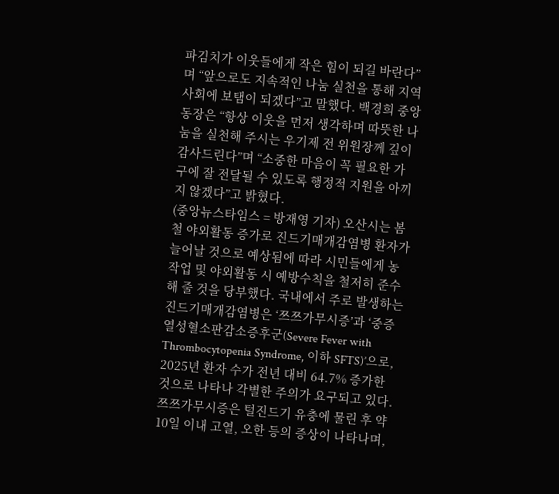파김치가 이웃들에게 작은 힘이 되길 바란다”며 “앞으로도 지속적인 나눔 실천을 통해 지역사회에 보탬이 되겠다”고 말했다. 백경희 중앙동장은 “항상 이웃을 먼저 생각하며 따뜻한 나눔을 실천해 주시는 우기제 전 위원장께 깊이 감사드린다”며 “소중한 마음이 꼭 필요한 가구에 잘 전달될 수 있도록 행정적 지원을 아끼지 않겠다”고 밝혔다.
(중앙뉴스타임스 = 방재영 기자) 오산시는 봄철 야외활동 증가로 진드기매개감염병 환자가 늘어날 것으로 예상됨에 따라 시민들에게 농작업 및 야외활동 시 예방수칙을 철저히 준수해 줄 것을 당부했다. 국내에서 주로 발생하는 진드기매개감염병은 ‘쯔쯔가무시증’과 ‘중증열성혈소판감소증후군(Severe Fever with Thrombocytopenia Syndrome, 이하 SFTS)’으로, 2025년 환자 수가 전년 대비 64.7% 증가한 것으로 나타나 각별한 주의가 요구되고 있다. 쯔쯔가무시증은 털진드기 유충에 물린 후 약 10일 이내 고열, 오한 등의 증상이 나타나며,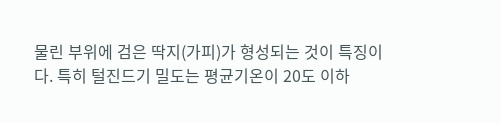물린 부위에 검은 딱지(가피)가 형성되는 것이 특징이다. 특히 털진드기 밀도는 평균기온이 20도 이하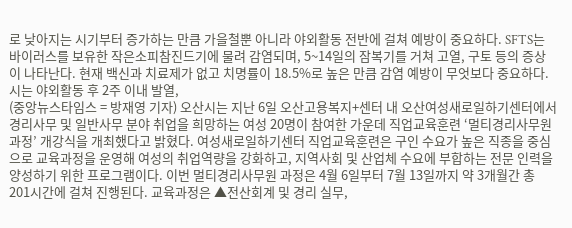로 낮아지는 시기부터 증가하는 만큼 가을철뿐 아니라 야외활동 전반에 걸쳐 예방이 중요하다. SFTS는 바이러스를 보유한 작은소피참진드기에 물려 감염되며, 5~14일의 잠복기를 거쳐 고열, 구토 등의 증상이 나타난다. 현재 백신과 치료제가 없고 치명률이 18.5%로 높은 만큼 감염 예방이 무엇보다 중요하다. 시는 야외활동 후 2주 이내 발열,
(중앙뉴스타임스 = 방재영 기자) 오산시는 지난 6일 오산고용복지+센터 내 오산여성새로일하기센터에서 경리사무 및 일반사무 분야 취업을 희망하는 여성 20명이 참여한 가운데 직업교육훈련 ‘멀티경리사무원 과정’ 개강식을 개최했다고 밝혔다. 여성새로일하기센터 직업교육훈련은 구인 수요가 높은 직종을 중심으로 교육과정을 운영해 여성의 취업역량을 강화하고, 지역사회 및 산업체 수요에 부합하는 전문 인력을 양성하기 위한 프로그램이다. 이번 멀티경리사무원 과정은 4월 6일부터 7월 13일까지 약 3개월간 총 201시간에 걸쳐 진행된다. 교육과정은 ▲전산회계 및 경리 실무,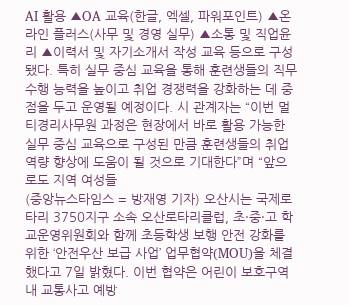AI 활용 ▲OA 교육(한글, 엑셀, 파워포인트) ▲온라인 플러스(사무 및 경영 실무) ▲소통 및 직업윤리 ▲이력서 및 자기소개서 작성 교육 등으로 구성됐다. 특히 실무 중심 교육을 통해 훈련생들의 직무 수행 능력을 높이고 취업 경쟁력을 강화하는 데 중점을 두고 운영될 예정이다. 시 관계자는 “이번 멀티경리사무원 과정은 현장에서 바로 활용 가능한 실무 중심 교육으로 구성된 만큼 훈련생들의 취업역량 향상에 도움이 될 것으로 기대한다”며 “앞으로도 지역 여성들
(중앙뉴스타임스 = 방재영 기자) 오산시는 국제로타리 3750지구 소속 오산로타리클럽, 초·중·고 학교운영위원회와 함께 초등학생 보행 안전 강화를 위한 ‘안전우산 보급 사업’ 업무협약(MOU)을 체결했다고 7일 밝혔다. 이번 협약은 어린이 보호구역 내 교통사고 예방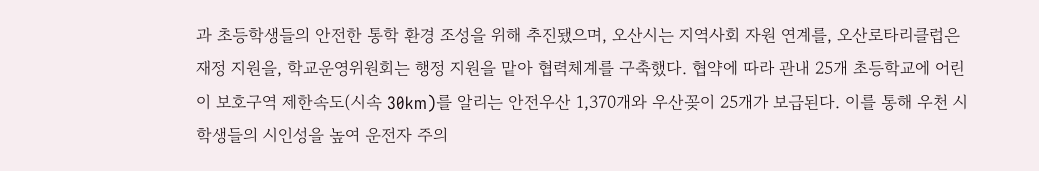과 초등학생들의 안전한 통학 환경 조성을 위해 추진됐으며, 오산시는 지역사회 자원 연계를, 오산로타리클럽은 재정 지원을, 학교운영위원회는 행정 지원을 맡아 협력체계를 구축했다. 협약에 따라 관내 25개 초등학교에 어린이 보호구역 제한속도(시속 30km)를 알리는 안전우산 1,370개와 우산꽂이 25개가 보급된다. 이를 통해 우천 시 학생들의 시인성을 높여 운전자 주의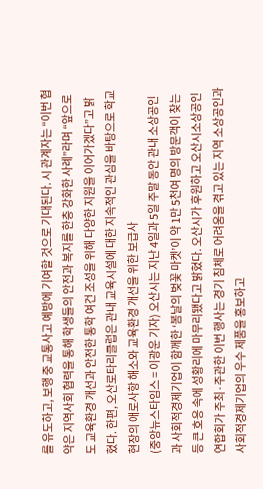를 유도하고, 보행 중 교통사고 예방에 기여할 것으로 기대된다. 시 관계자는 “이번 협약은 지역사회 협력을 통해 학생들의 안전과 복지를 한층 강화한 사례”라며 “앞으로도 교육환경 개선과 안전한 통학 여건 조성을 위해 다양한 지원을 이어가겠다”고 밝혔다. 한편, 오산로타리클럽은 관내 교육시설에 대한 지속적인 관심을 바탕으로 학교 현장의 애로사항 해소와 교육환경 개선을 위한 보급사
(중앙뉴스타임스 = 이광운 기자) 오산시는 지난 4일과 5일 주말 동안 관내 소상공인과 사회적경제기업이 함께한 ‘봄날의 벚꽃 마켓’이 약 1만 5천여 명의 방문객이 찾는 등 큰 호응 속에 성황리에 마무리됐다고 밝혔다. 오산시가 후원하고 오산시소상공인연합회가 주최·주관한 이번 행사는 경기 침체로 어려움을 겪고 있는 지역 소상공인과 사회적경제기업의 우수 제품을 홍보하고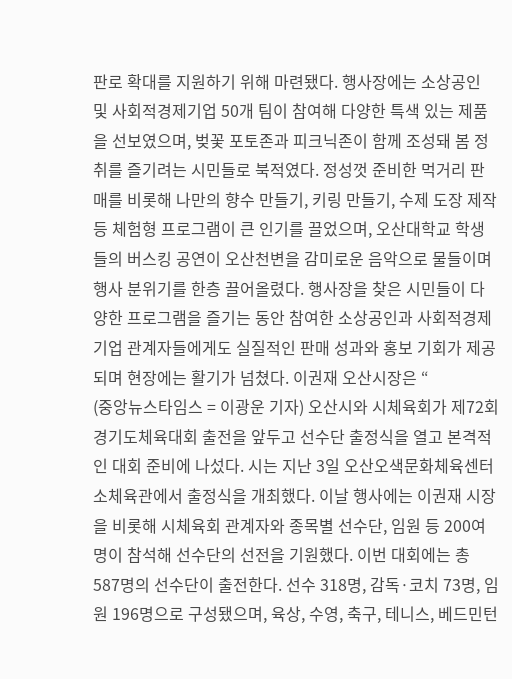판로 확대를 지원하기 위해 마련됐다. 행사장에는 소상공인 및 사회적경제기업 50개 팀이 참여해 다양한 특색 있는 제품을 선보였으며, 벚꽃 포토존과 피크닉존이 함께 조성돼 봄 정취를 즐기려는 시민들로 북적였다. 정성껏 준비한 먹거리 판매를 비롯해 나만의 향수 만들기, 키링 만들기, 수제 도장 제작 등 체험형 프로그램이 큰 인기를 끌었으며, 오산대학교 학생들의 버스킹 공연이 오산천변을 감미로운 음악으로 물들이며 행사 분위기를 한층 끌어올렸다. 행사장을 찾은 시민들이 다양한 프로그램을 즐기는 동안 참여한 소상공인과 사회적경제기업 관계자들에게도 실질적인 판매 성과와 홍보 기회가 제공되며 현장에는 활기가 넘쳤다. 이권재 오산시장은 “
(중앙뉴스타임스 = 이광운 기자) 오산시와 시체육회가 제72회 경기도체육대회 출전을 앞두고 선수단 출정식을 열고 본격적인 대회 준비에 나섰다. 시는 지난 3일 오산오색문화체육센터 소체육관에서 출정식을 개최했다. 이날 행사에는 이권재 시장을 비롯해 시체육회 관계자와 종목별 선수단, 임원 등 200여 명이 참석해 선수단의 선전을 기원했다. 이번 대회에는 총 587명의 선수단이 출전한다. 선수 318명, 감독·코치 73명, 임원 196명으로 구성됐으며, 육상, 수영, 축구, 테니스, 베드민턴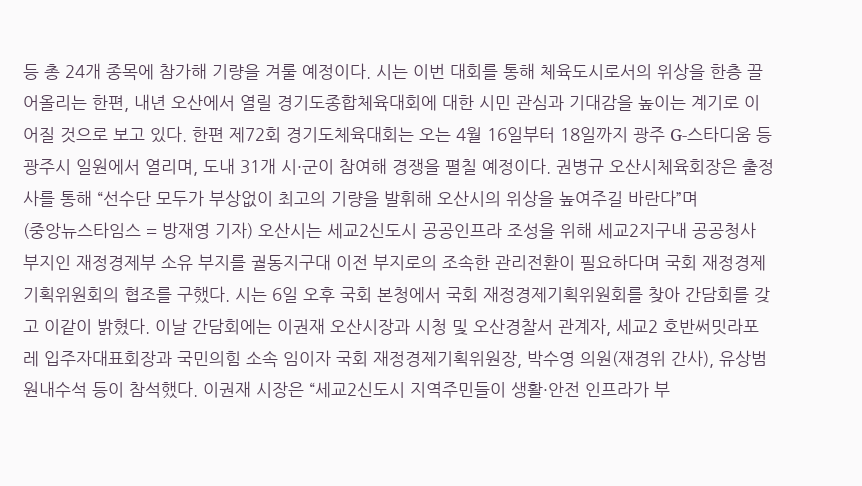등 총 24개 종목에 참가해 기량을 겨룰 예정이다. 시는 이번 대회를 통해 체육도시로서의 위상을 한층 끌어올리는 한편, 내년 오산에서 열릴 경기도종합체육대회에 대한 시민 관심과 기대감을 높이는 계기로 이어질 것으로 보고 있다. 한편 제72회 경기도체육대회는 오는 4월 16일부터 18일까지 광주 G-스타디움 등 광주시 일원에서 열리며, 도내 31개 시·군이 참여해 경쟁을 펼칠 예정이다. 권병규 오산시체육회장은 출정사를 통해 “선수단 모두가 부상없이 최고의 기량을 발휘해 오산시의 위상을 높여주길 바란다”며
(중앙뉴스타임스 = 방재영 기자) 오산시는 세교2신도시 공공인프라 조성을 위해 세교2지구내 공공청사 부지인 재정경제부 소유 부지를 궐동지구대 이전 부지로의 조속한 관리전환이 필요하다며 국회 재정경제 기획위원회의 협조를 구했다. 시는 6일 오후 국회 본청에서 국회 재정경제기획위원회를 찾아 간담회를 갖고 이같이 밝혔다. 이날 간담회에는 이권재 오산시장과 시청 및 오산경찰서 관계자, 세교2 호반써밋라포레 입주자대표회장과 국민의힘 소속 임이자 국회 재정경제기획위원장, 박수영 의원(재경위 간사), 유상범 원내수석 등이 참석했다. 이권재 시장은 “세교2신도시 지역주민들이 생활·안전 인프라가 부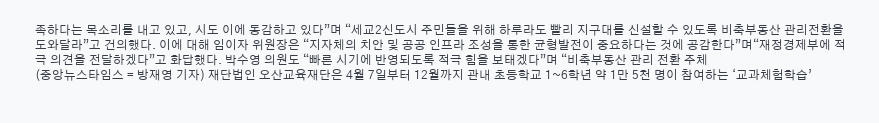족하다는 목소리를 내고 있고, 시도 이에 동감하고 있다”며 “세교2신도시 주민들을 위해 하루라도 빨리 지구대를 신설할 수 있도록 비축부동산 관리전환을 도와달라”고 건의했다. 이에 대해 임이자 위원장은 “지자체의 치안 및 공공 인프라 조성을 통한 균형발전이 중요하다는 것에 공감한다”며“재정경제부에 적극 의견을 전달하겠다”고 화답했다. 박수영 의원도 “빠른 시기에 반영되도록 적극 힘을 보태겠다”며 “비축부동산 관리 전환 주체
(중앙뉴스타임스 = 방재영 기자) 재단법인 오산교육재단은 4월 7일부터 12월까지 관내 초등학교 1~6학년 약 1만 5천 명이 참여하는 ‘교과체험학습’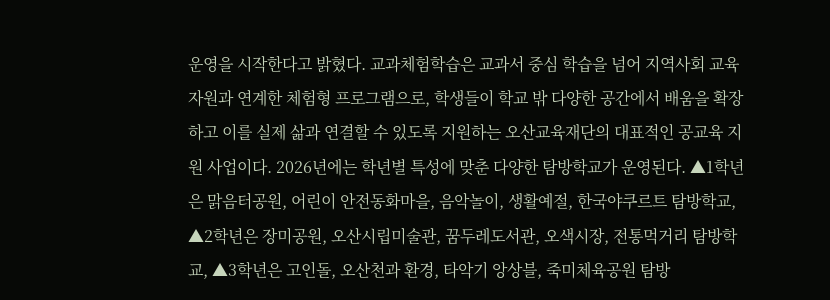운영을 시작한다고 밝혔다. 교과체험학습은 교과서 중심 학습을 넘어 지역사회 교육자원과 연계한 체험형 프로그램으로, 학생들이 학교 밖 다양한 공간에서 배움을 확장하고 이를 실제 삶과 연결할 수 있도록 지원하는 오산교육재단의 대표적인 공교육 지원 사업이다. 2026년에는 학년별 특성에 맞춘 다양한 탐방학교가 운영된다. ▲1학년은 맑음터공원, 어린이 안전동화마을, 음악놀이, 생활예절, 한국야쿠르트 탐방학교, ▲2학년은 장미공원, 오산시립미술관, 꿈두레도서관, 오색시장, 전통먹거리 탐방학교, ▲3학년은 고인돌, 오산천과 환경, 타악기 앙상블, 죽미체육공원 탐방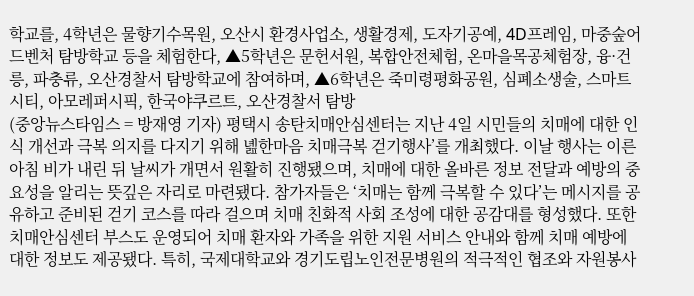학교를, 4학년은 물향기수목원, 오산시 환경사업소, 생활경제, 도자기공예, 4D프레임, 마중숲어드벤처 탐방학교 등을 체험한다, ▲5학년은 문헌서원, 복합안전체험, 온마을목공체험장, 융·건릉, 파충류, 오산경찰서 탐방학교에 참여하며, ▲6학년은 죽미령평화공원, 심폐소생술, 스마트시티, 아모레퍼시픽, 한국야쿠르트, 오산경찰서 탐방
(중앙뉴스타임스 = 방재영 기자) 평택시 송탄치매안심센터는 지난 4일 시민들의 치매에 대한 인식 개선과 극복 의지를 다지기 위해 녪한마음 치매극복 걷기행사’를 개최했다. 이날 행사는 이른 아침 비가 내린 뒤 날씨가 개면서 원활히 진행됐으며, 치매에 대한 올바른 정보 전달과 예방의 중요성을 알리는 뜻깊은 자리로 마련됐다. 참가자들은 ‘치매는 함께 극복할 수 있다’는 메시지를 공유하고 준비된 걷기 코스를 따라 걸으며 치매 친화적 사회 조성에 대한 공감대를 형성했다. 또한 치매안심센터 부스도 운영되어 치매 환자와 가족을 위한 지원 서비스 안내와 함께 치매 예방에 대한 정보도 제공됐다. 특히, 국제대학교와 경기도립노인전문병원의 적극적인 협조와 자원봉사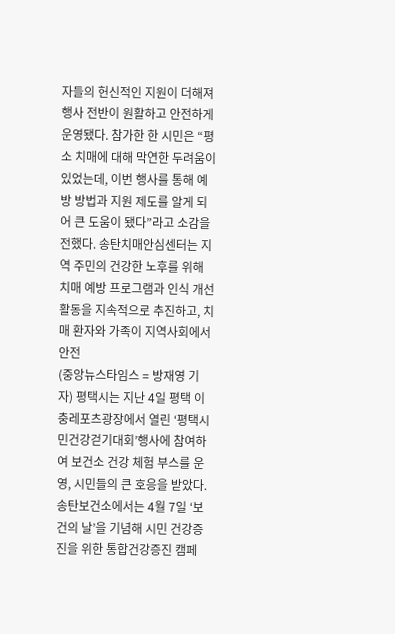자들의 헌신적인 지원이 더해져 행사 전반이 원활하고 안전하게 운영됐다. 참가한 한 시민은 “평소 치매에 대해 막연한 두려움이 있었는데, 이번 행사를 통해 예방 방법과 지원 제도를 알게 되어 큰 도움이 됐다”라고 소감을 전했다. 송탄치매안심센터는 지역 주민의 건강한 노후를 위해 치매 예방 프로그램과 인식 개선 활동을 지속적으로 추진하고, 치매 환자와 가족이 지역사회에서 안전
(중앙뉴스타임스 = 방재영 기자) 평택시는 지난 4일 평택 이충레포츠광장에서 열린 ‘평택시민건강걷기대회’행사에 참여하여 보건소 건강 체험 부스를 운영, 시민들의 큰 호응을 받았다. 송탄보건소에서는 4월 7일 ‘보건의 날’을 기념해 시민 건강증진을 위한 통합건강증진 캠페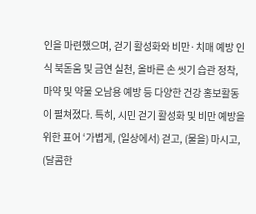인을 마련했으며, 걷기 활성화와 비만·치매 예방 인식 북돋움 및 금연 실천, 올바른 손 씻기 습관 정착, 마약 및 약물 오남용 예방 등 다양한 건강 홍보활동이 펼쳐졌다. 특히, 시민 걷기 활성화 및 비만 예방을 위한 표어 ‘가볍게, (일상에서) 걷고, (물을) 마시고, (달콤한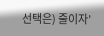선택은) 줄이자’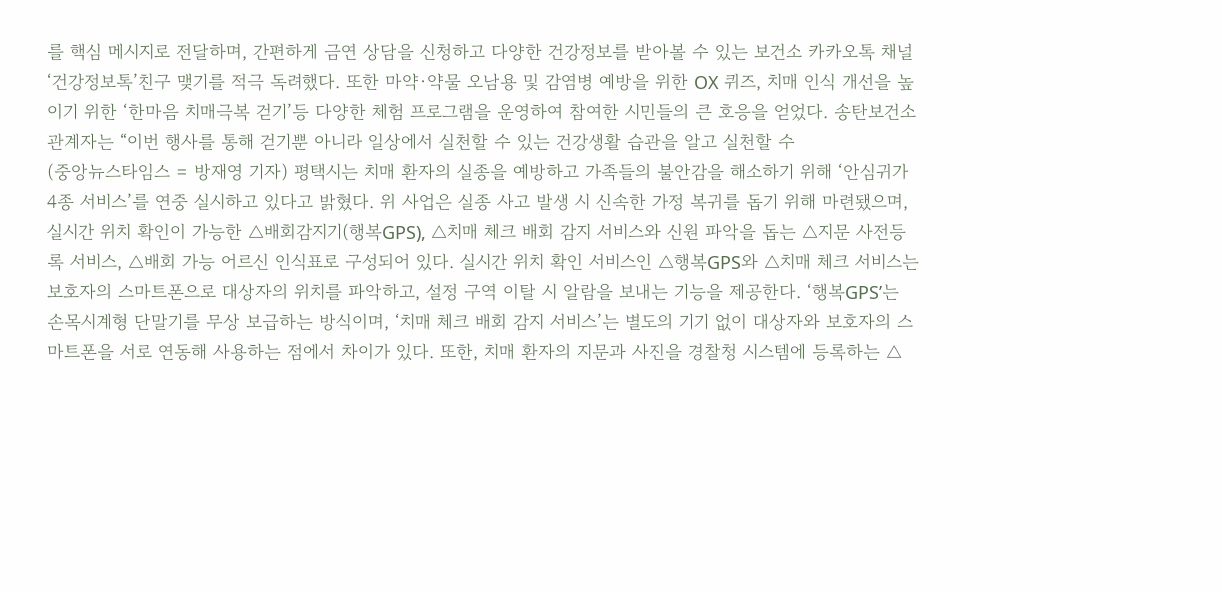를 핵심 메시지로 전달하며, 간편하게 금연 상담을 신청하고 다양한 건강정보를 받아볼 수 있는 보건소 카카오톡 채널 ‘건강정보톡’친구 맺기를 적극 독려했다. 또한 마약·약물 오남용 및 감염병 예방을 위한 OX 퀴즈, 치매 인식 개선을 높이기 위한 ‘한마음 치매극복 걷기’등 다양한 체험 프로그램을 운영하여 참여한 시민들의 큰 호응을 얻었다. 송탄보건소 관계자는 “이번 행사를 통해 걷기뿐 아니라 일상에서 실천할 수 있는 건강생활 습관을 알고 실천할 수
(중앙뉴스타임스 = 방재영 기자) 평택시는 치매 환자의 실종을 예방하고 가족들의 불안감을 해소하기 위해 ‘안심귀가 4종 서비스’를 연중 실시하고 있다고 밝혔다. 위 사업은 실종 사고 발생 시 신속한 가정 복귀를 돕기 위해 마련됐으며, 실시간 위치 확인이 가능한 △배회감지기(행복GPS), △치매 체크 배회 감지 서비스와 신원 파악을 돕는 △지문 사전등록 서비스, △배회 가능 어르신 인식표로 구성되어 있다. 실시간 위치 확인 서비스인 △행복GPS와 △치매 체크 서비스는 보호자의 스마트폰으로 대상자의 위치를 파악하고, 설정 구역 이탈 시 알람을 보내는 기능을 제공한다. ‘행복GPS’는 손목시계형 단말기를 무상 보급하는 방식이며, ‘치매 체크 배회 감지 서비스’는 별도의 기기 없이 대상자와 보호자의 스마트폰을 서로 연동해 사용하는 점에서 차이가 있다. 또한, 치매 환자의 지문과 사진을 경찰청 시스템에 등록하는 △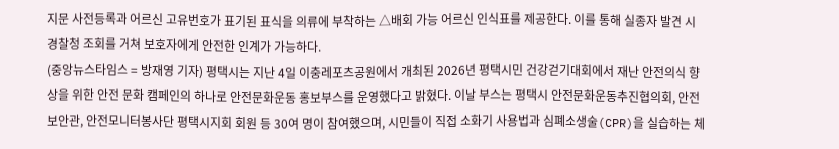지문 사전등록과 어르신 고유번호가 표기된 표식을 의류에 부착하는 △배회 가능 어르신 인식표를 제공한다. 이를 통해 실종자 발견 시 경찰청 조회를 거쳐 보호자에게 안전한 인계가 가능하다.
(중앙뉴스타임스 = 방재영 기자) 평택시는 지난 4일 이충레포츠공원에서 개최된 2026년 평택시민 건강걷기대회에서 재난 안전의식 향상을 위한 안전 문화 캠페인의 하나로 안전문화운동 홍보부스를 운영했다고 밝혔다. 이날 부스는 평택시 안전문화운동추진협의회, 안전보안관, 안전모니터봉사단 평택시지회 회원 등 30여 명이 참여했으며, 시민들이 직접 소화기 사용법과 심폐소생술(CPR)을 실습하는 체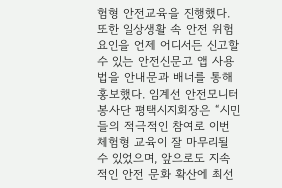험형 안전교육을 진행했다. 또한 일상생활 속 안전 위험요인을 언제 어디서든 신고할 수 있는 안전신문고 앱 사용법을 안내문과 배너를 통해 홍보했다. 임계선 안전모니터봉사단 평택시지회장은 “시민들의 적극적인 참여로 이번 체험형 교육이 잘 마무리될 수 있었으며, 앞으로도 지속적인 안전 문화 확산에 최선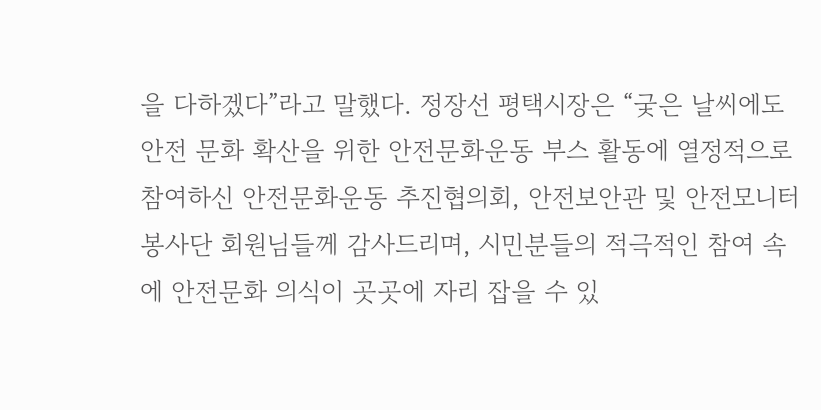을 다하겠다”라고 말했다. 정장선 평택시장은 “궂은 날씨에도 안전 문화 확산을 위한 안전문화운동 부스 활동에 열정적으로 참여하신 안전문화운동 추진협의회, 안전보안관 및 안전모니터봉사단 회원님들께 감사드리며, 시민분들의 적극적인 참여 속에 안전문화 의식이 곳곳에 자리 잡을 수 있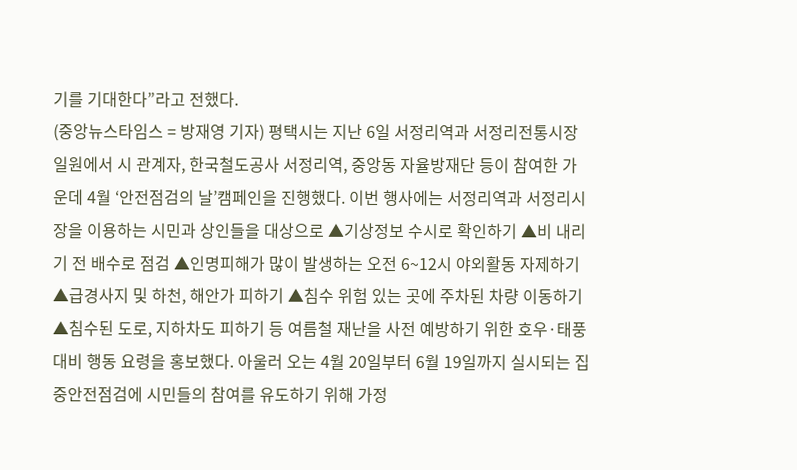기를 기대한다”라고 전했다.
(중앙뉴스타임스 = 방재영 기자) 평택시는 지난 6일 서정리역과 서정리전통시장 일원에서 시 관계자, 한국철도공사 서정리역, 중앙동 자율방재단 등이 참여한 가운데 4월 ‘안전점검의 날’캠페인을 진행했다. 이번 행사에는 서정리역과 서정리시장을 이용하는 시민과 상인들을 대상으로 ▲기상정보 수시로 확인하기 ▲비 내리기 전 배수로 점검 ▲인명피해가 많이 발생하는 오전 6~12시 야외활동 자제하기 ▲급경사지 및 하천, 해안가 피하기 ▲침수 위험 있는 곳에 주차된 차량 이동하기 ▲침수된 도로, 지하차도 피하기 등 여름철 재난을 사전 예방하기 위한 호우·태풍 대비 행동 요령을 홍보했다. 아울러 오는 4월 20일부터 6월 19일까지 실시되는 집중안전점검에 시민들의 참여를 유도하기 위해 가정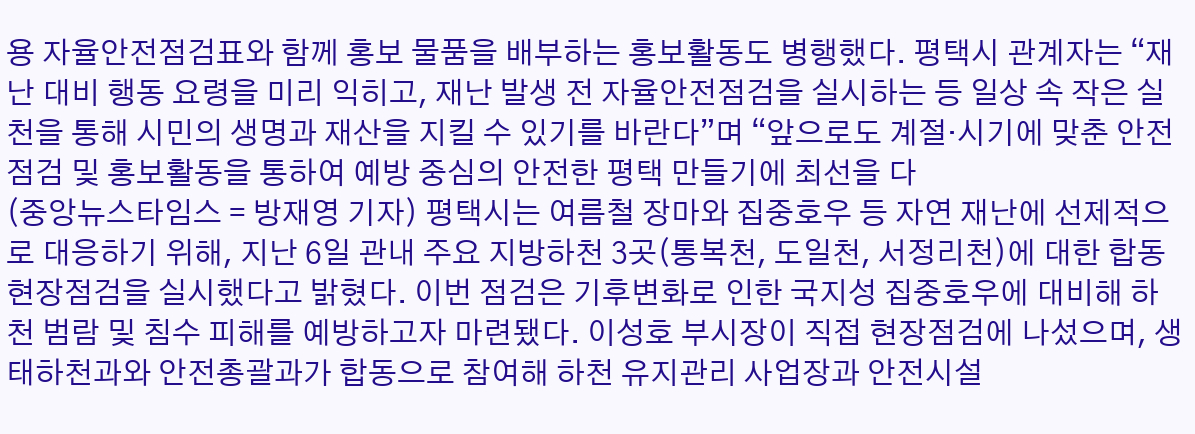용 자율안전점검표와 함께 홍보 물품을 배부하는 홍보활동도 병행했다. 평택시 관계자는 “재난 대비 행동 요령을 미리 익히고, 재난 발생 전 자율안전점검을 실시하는 등 일상 속 작은 실천을 통해 시민의 생명과 재산을 지킬 수 있기를 바란다”며 “앞으로도 계절·시기에 맞춘 안전 점검 및 홍보활동을 통하여 예방 중심의 안전한 평택 만들기에 최선을 다
(중앙뉴스타임스 = 방재영 기자) 평택시는 여름철 장마와 집중호우 등 자연 재난에 선제적으로 대응하기 위해, 지난 6일 관내 주요 지방하천 3곳(통복천, 도일천, 서정리천)에 대한 합동 현장점검을 실시했다고 밝혔다. 이번 점검은 기후변화로 인한 국지성 집중호우에 대비해 하천 범람 및 침수 피해를 예방하고자 마련됐다. 이성호 부시장이 직접 현장점검에 나섰으며, 생태하천과와 안전총괄과가 합동으로 참여해 하천 유지관리 사업장과 안전시설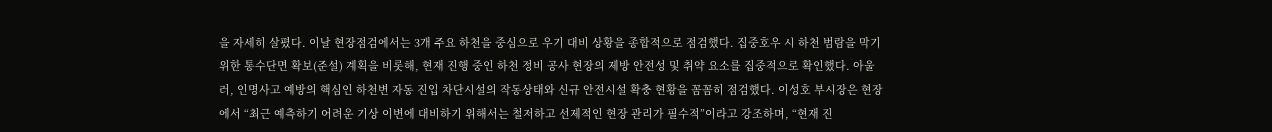을 자세히 살폈다. 이날 현장점검에서는 3개 주요 하천을 중심으로 우기 대비 상황을 종합적으로 점검했다. 집중호우 시 하천 범람을 막기 위한 통수단면 확보(준설) 계획을 비롯해, 현재 진행 중인 하천 정비 공사 현장의 제방 안전성 및 취약 요소를 집중적으로 확인했다. 아울러, 인명사고 예방의 핵심인 하천변 자동 진입 차단시설의 작동상태와 신규 안전시설 확충 현황을 꼼꼼히 점검했다. 이성호 부시장은 현장에서 “최근 예측하기 어려운 기상 이변에 대비하기 위해서는 철저하고 선제적인 현장 관리가 필수적”이라고 강조하며, “현재 진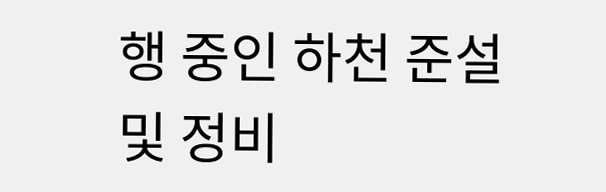행 중인 하천 준설 및 정비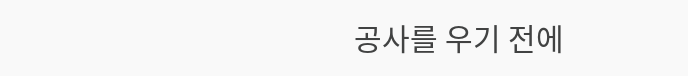공사를 우기 전에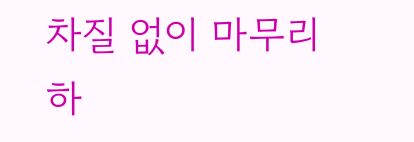차질 없이 마무리하